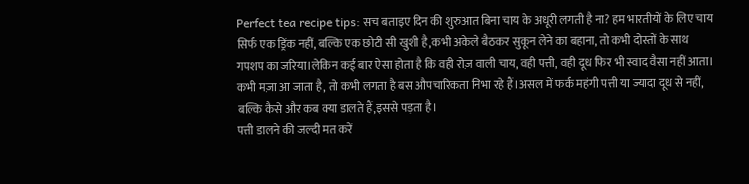Perfect tea recipe tips: सच बताइए दिन की शुरुआत बिना चाय के अधूरी लगती है ना? हम भारतीयों के लिए चाय सिर्फ एक ड्रिंक नहीं, बल्कि एक छोटी सी खुशी है,कभी अकेले बैठकर सुकून लेने का बहाना, तो कभी दोस्तों के साथ गपशप का जरिया।लेकिन कई बार ऐसा होता है कि वही रोज़ वाली चाय, वही पत्ती, वही दूध फिर भी स्वाद वैसा नहीं आता। कभी मज़ा आ जाता है, तो कभी लगता है बस औपचारिकता निभा रहे हैं।असल में फर्क महंगी पत्ती या ज्यादा दूध से नहीं, बल्कि कैसे और कब क्या डालते हैं,इससे पड़ता है।
पत्ती डालने की जल्दी मत करें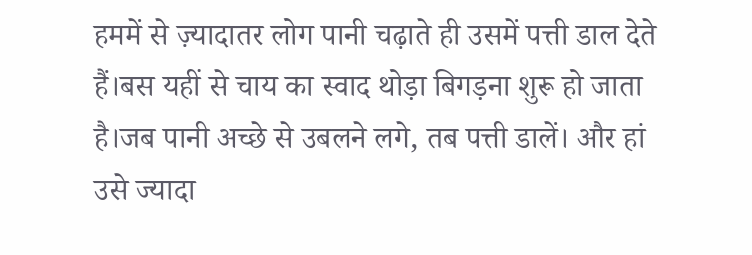हममें से ज़्यादातर लोग पानी चढ़ाते ही उसमें पत्ती डाल देते हैं।बस यहीं से चाय का स्वाद थोड़ा बिगड़ना शुरू हो जाता है।जब पानी अच्छे से उबलने लगे, तब पत्ती डालें। और हां उसे ज्यादा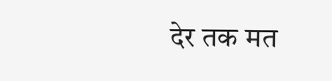देर तक मत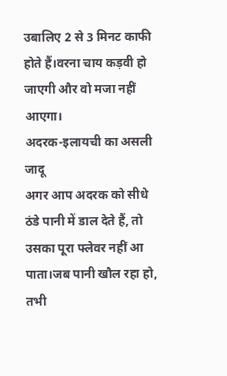उबालिए 2 से 3 मिनट काफी होते हैं।वरना चाय कड़वी हो जाएगी और वो मजा नहीं आएगा।
अदरक-इलायची का असली जादू
अगर आप अदरक को सीधे ठंडे पानी में डाल देते हैं, तो उसका पूरा फ्लेवर नहीं आ पाता।जब पानी खौल रहा हो, तभी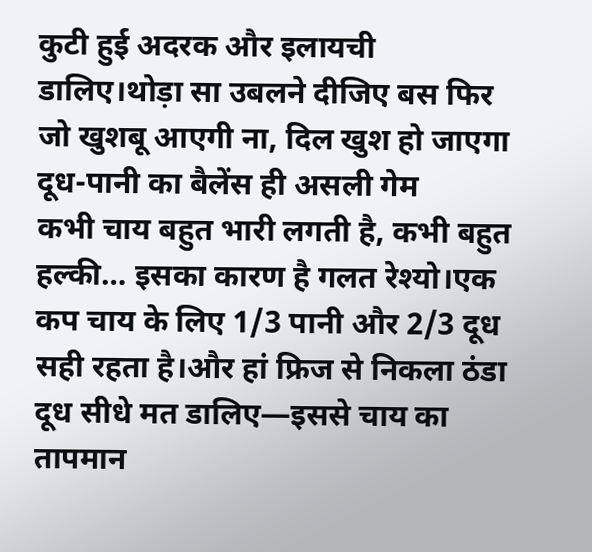कुटी हुई अदरक और इलायची डालिए।थोड़ा सा उबलने दीजिए बस फिर जो खुशबू आएगी ना, दिल खुश हो जाएगा
दूध-पानी का बैलेंस ही असली गेम
कभी चाय बहुत भारी लगती है, कभी बहुत हल्की… इसका कारण है गलत रेश्यो।एक कप चाय के लिए 1/3 पानी और 2/3 दूध सही रहता है।और हां फ्रिज से निकला ठंडा दूध सीधे मत डालिए—इससे चाय का तापमान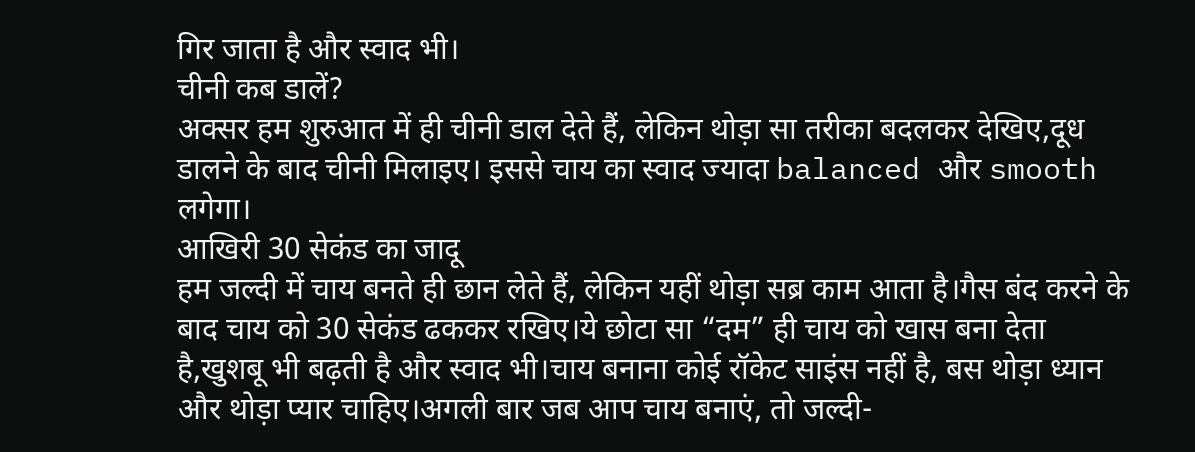गिर जाता है और स्वाद भी।
चीनी कब डालें?
अक्सर हम शुरुआत में ही चीनी डाल देते हैं, लेकिन थोड़ा सा तरीका बदलकर देखिए,दूध डालने के बाद चीनी मिलाइए। इससे चाय का स्वाद ज्यादा balanced और smooth लगेगा।
आखिरी 30 सेकंड का जादू
हम जल्दी में चाय बनते ही छान लेते हैं, लेकिन यहीं थोड़ा सब्र काम आता है।गैस बंद करने के बाद चाय को 30 सेकंड ढककर रखिए।ये छोटा सा “दम” ही चाय को खास बना देता है,खुशबू भी बढ़ती है और स्वाद भी।चाय बनाना कोई रॉकेट साइंस नहीं है, बस थोड़ा ध्यान और थोड़ा प्यार चाहिए।अगली बार जब आप चाय बनाएं, तो जल्दी-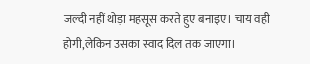जल्दी नहीं थोड़ा महसूस करते हुए बनाइए। चाय वही होगी,लेकिन उसका स्वाद दिल तक जाएगा।